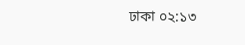ঢাকা ০২:১৩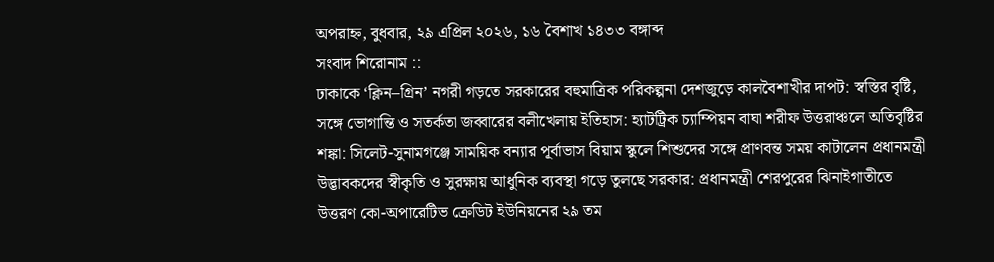অপরাহ্ন, বুধবার, ২৯ এপ্রিল ২০২৬, ১৬ বৈশাখ ১৪৩৩ বঙ্গাব্দ
সংবাদ শিরোনাম ::
ঢাকাকে ‘ক্লিন–গ্রিন’ নগরী গড়তে সরকারের বহুমাত্রিক পরিকল্পনা দেশজুড়ে কালবৈশাখীর দাপট: স্বস্তির বৃষ্টি, সঙ্গে ভোগান্তি ও সতর্কতা জব্বারের বলীখেলায় ইতিহাস: হ্যাটট্রিক চ্যাম্পিয়ন বাঘা শরীফ উত্তরাঞ্চলে অতিবৃষ্টির শঙ্কা: সিলেট-সুনামগঞ্জে সাময়িক বন্যার পূর্বাভাস বিয়াম স্কুলে শিশুদের সঙ্গে প্রাণবন্ত সময় কাটালেন প্রধানমন্ত্রী উদ্ভাবকদের স্বীকৃতি ও সুরক্ষায় আধুনিক ব্যবস্থা গড়ে তুলছে সরকার: প্রধানমন্ত্রী শেরপুরের ঝিনাইগাতীতে উত্তরণ কো-অপারেটিভ ক্রেডিট ইউনিয়নের ২৯ তম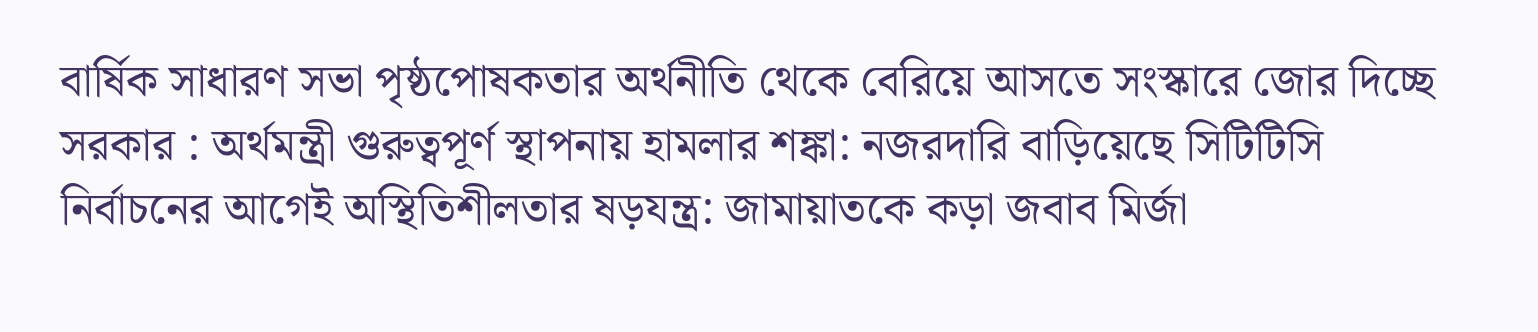বার্ষিক সাধারণ সভা পৃষ্ঠপোষকতার অর্থনীতি থেকে বেরিয়ে আসতে সংস্কারে জোর দিচ্ছে সরকার : অর্থমন্ত্রী গুরুত্বপূর্ণ স্থাপনায় হামলার শঙ্কা: নজরদারি বাড়িয়েছে সিটিটিসি নির্বাচনের আগেই অস্থিতিশীলতার ষড়যন্ত্র: জামায়াতকে কড়া জবাব মির্জা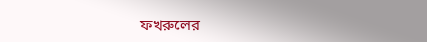ফখরুলের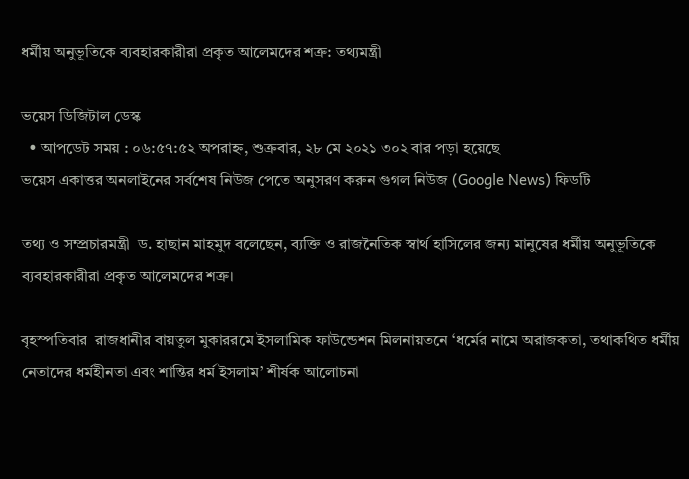ধর্মীয় অনুভূতিকে ব্যবহারকারীরা প্রকৃত আলেমদের শত্রু: তথ্যমন্ত্রী

ভয়েস ডিজিটাল ডেস্ক
  • আপডেট সময় : ০৬:৫৭:৫২ অপরাহ্ন, শুক্রবার, ২৮ মে ২০২১ ৩০২ বার পড়া হয়েছে
ভয়েস একাত্তর অনলাইনের সর্বশেষ নিউজ পেতে অনুসরণ করুন গুগল নিউজ (Google News) ফিডটি

তথ্য ও সম্প্রচারমন্ত্রী  ড. হাছান মাহমুদ বলেছেন, ব্যক্তি ও রাজনৈতিক স্বার্থ হাসিলের জন্য মানুষের ধর্মীয় অনুভূতিকে ব্যবহারকারীরা প্রকৃত আলেমদের শত্রু।

বৃহস্পতিবার  রাজধানীর বায়তুল মুকাররমে ইসলামিক ফাউন্ডেশন মিলনায়তনে ‘ধর্মের নামে অরাজকতা, তথাকথিত ধর্মীয় নেতাদের ধর্মহীনতা এবং শান্তির ধর্ম ইসলাম’ শীর্ষক আলোচনা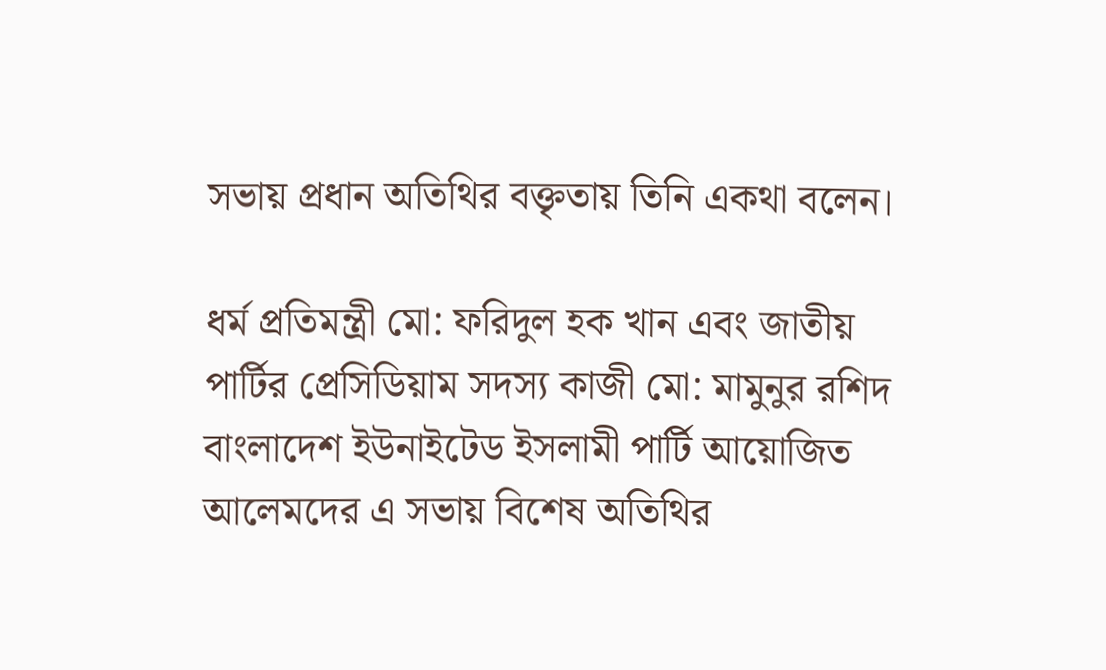সভায় প্রধান অতিথির বক্তৃতায় তিনি একথা বলেন।

ধর্ম প্রতিমন্ত্রী মো: ফরিদুল হক খান এবং জাতীয় পার্টির প্রেসিডিয়াম সদস্য কাজী মো: মামুনুর রশিদ বাংলাদেশ ইউনাইটেড ইসলামী পার্টি আয়োজিত আলেমদের এ সভায় বিশেষ অতিথির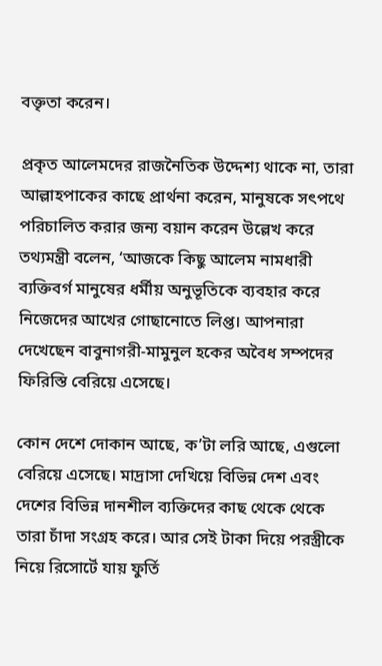বক্তৃতা করেন।

প্রকৃত আলেমদের রাজনৈতিক উদ্দেশ্য থাকে না, তারা আল্লাহপাকের কাছে প্রার্থনা করেন, মানুষকে সৎপথে পরিচালিত করার জন্য বয়ান করেন উল্লেখ করে তথ্যমন্ত্রী বলেন, ‘আজকে কিছু আলেম নামধারী ব্যক্তিবর্গ মানুষের ধর্মীয় অনুভূতিকে ব্যবহার করে নিজেদের আখের গোছানোতে লিপ্ত। আপনারা দেখেছেন বাবুনাগরী-মামুনুল হকের অবৈধ সম্পদের ফিরিস্তি বেরিয়ে এসেছে।

কোন দেশে দোকান আছে, ক’টা লরি আছে, এগুলো বেরিয়ে এসেছে। মাদ্রাসা দেখিয়ে বিভিন্ন দেশ এবং দেশের বিভিন্ন দানশীল ব্যক্তিদের কাছ থেকে থেকে তারা চাঁদা সংগ্রহ করে। আর সেই টাকা দিয়ে পরস্ত্রীকে নিয়ে রিসোর্টে যায় ফুর্তি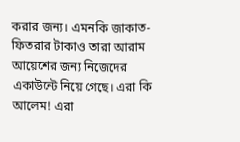করার জন্য। এমনকি জাকাত-ফিতরার টাকাও তারা আরাম আয়েশের জন্য নিজেদের একাউন্টে নিয়ে গেছে। এরা কি আলেম! এরা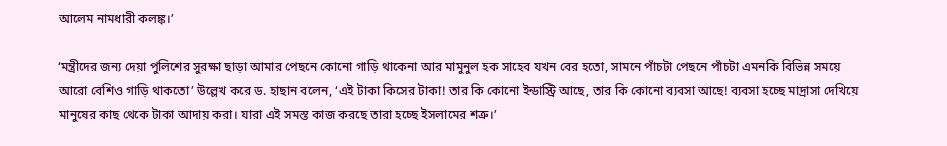আলেম নামধারী কলঙ্ক।’

‘মন্ত্রীদের জন্য দেয়া পুলিশের সুরক্ষা ছাড়া আমার পেছনে কোনো গাড়ি থাকেনা আর মামুনুল হক সাহেব যখন বের হতো, সামনে পাঁচটা পেছনে পাঁচটা এমনকি বিভিন্ন সময়ে আরো বেশিও গাড়ি থাকতো’ উল্লেখ করে ড. হাছান বলেন, ‘এই টাকা কিসের টাকা! তার কি কোনো ইন্ডাস্ট্রি আছে, তার কি কোনো ব্যবসা আছে! ব্যবসা হচ্ছে মাদ্রাসা দেখিয়ে মানুষের কাছ থেকে টাকা আদায় করা। যারা এই সমস্ত কাজ করছে তারা হচ্ছে ইসলামের শত্রু।’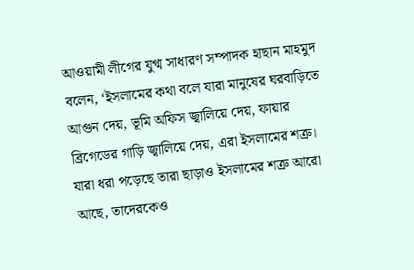আওয়ামী লীগের যুগ্ম সাধারণ সম্পাদক হাছান মাহমুদ বলেন, ‘ইসলামের কথা বলে যারা মানুষের ঘরবাড়িতে আগুন দেয়, ভূমি অফিস জ্বালিয়ে দেয়, ফায়ার ব্রিগেডের গাড়ি জ্বালিয়ে দেয়, এরা ইসলামের শত্রু। যারা ধরা পড়েছে তারা ছাড়াও ইসলামের শত্রু আরো আছে, তাদেরকেও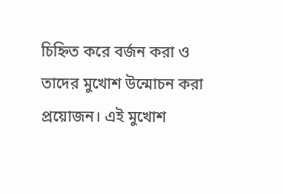চিহ্নিত করে বর্জন করা ও তাদের মুখোশ উন্মোচন করা প্রয়োজন। এই মুখোশ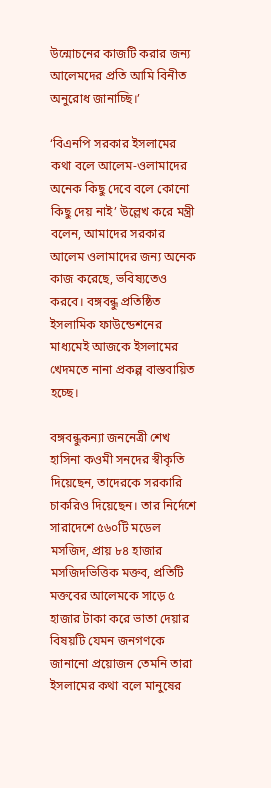উন্মোচনের কাজটি করার জন্য আলেমদের প্রতি আমি বিনীত অনুরোধ জানাচ্ছি।’

‘বিএনপি সরকার ইসলামের কথা বলে আলেম-ওলামাদের অনেক কিছু দেবে বলে কোনো কিছু দেয় নাই’ উল্লেখ করে মন্ত্রী বলেন, আমাদের সরকার আলেম ওলামাদের জন্য অনেক কাজ করেছে, ভবিষ্যতেও করবে। বঙ্গবন্ধু প্রতিষ্ঠিত ইসলামিক ফাউন্ডেশনের মাধ্যমেই আজকে ইসলামের খেদমতে নানা প্রকল্প বাস্তবায়িত হচ্ছে।

বঙ্গবন্ধুকন্যা জননেত্রী শেখ হাসিনা কওমী সনদের স্বীকৃতি দিয়েছেন, তাদেরকে সরকারি চাকরিও দিয়েছেন। তার নির্দেশে সারাদেশে ৫৬০টি মডেল মসজিদ, প্রায় ৮৪ হাজার মসজিদভিত্তিক মক্তব, প্রতিটি মক্তবের আলেমকে সাড়ে ৫ হাজার টাকা করে ভাতা দেয়ার বিষয়টি যেমন জনগণকে জানানো প্রয়োজন তেমনি তারা ইসলামের কথা বলে মানুষের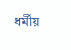ধর্মীয়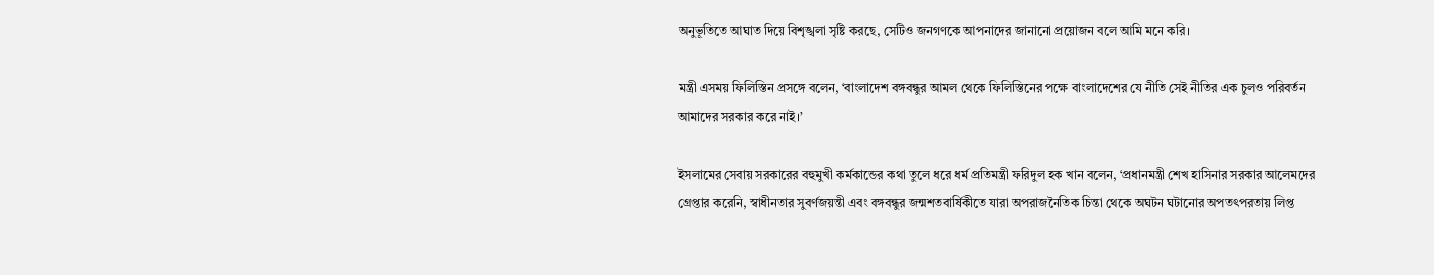অনুভূতিতে আঘাত দিয়ে বিশৃঙ্খলা সৃষ্টি করছে, সেটিও জনগণকে আপনাদের জানানো প্রয়োজন বলে আমি মনে করি।

মন্ত্রী এসময় ফিলিস্তিন প্রসঙ্গে বলেন, ‘বাংলাদেশ বঙ্গবন্ধুর আমল থেকে ফিলিস্তিনের পক্ষে বাংলাদেশের যে নীতি সেই নীতির এক চুলও পরিবর্তন আমাদের সরকার করে নাই।’

ইসলামের সেবায় সরকারের বহুমুখী কর্মকান্ডের কথা তুলে ধরে ধর্ম প্রতিমন্ত্রী ফরিদুল হক খান বলেন, ‘প্রধানমন্ত্রী শেখ হাসিনার সরকার আলেমদের গ্রেপ্তার করেনি, স্বাধীনতার সুবর্ণজয়ন্তী এবং বঙ্গবন্ধুর জন্মশতবার্ষিকীতে যারা অপরাজনৈতিক চিন্তা থেকে অঘটন ঘটানোর অপতৎপরতায় লিপ্ত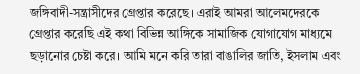জঙ্গিবাদী-সন্ত্রাসীদের গ্রেপ্তার করেছে। এরাই আমরা আলেমদেরকে গ্রেপ্তার করেছি এই কথা বিভিন্ন আঙ্গিকে সামাজিক যোগাযোগ মাধ্যমে ছড়ানোর চেষ্টা করে। আমি মনে করি তারা বাঙালির জাতি, ইসলাম এবং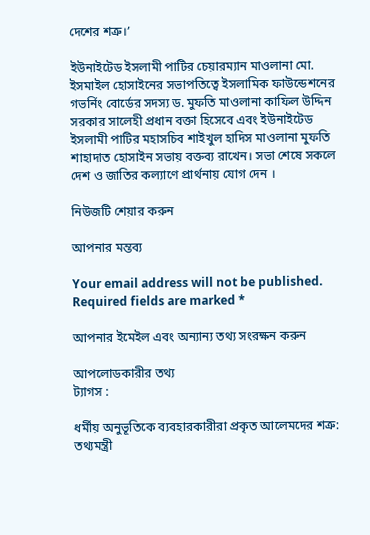দেশের শত্রু।’

ইউনাইটেড ইসলামী পাটির চেয়ারম্যান মাওলানা মো. ইসমাইল হোসাইনের সভাপতিত্বে ইসলামিক ফাউন্ডেশনের গভর্নিং বোর্ডের সদস্য ড. মুফতি মাওলানা কাফিল উদ্দিন সরকার সালেহী প্রধান বক্তা হিসেবে এবং ইউনাইটেড ইসলামী পাটির মহাসচিব শাইখুল হাদিস মাওলানা মুফতি শাহাদাত হোসাইন সভায় বক্তব্য রাখেন। সভা শেষে সকলে দেশ ও জাতির কল্যাণে প্রার্থনায় যোগ দেন ।

নিউজটি শেয়ার করুন

আপনার মন্তব্য

Your email address will not be published. Required fields are marked *

আপনার ইমেইল এবং অন্যান্য তথ্য সংরক্ষন করুন

আপলোডকারীর তথ্য
ট্যাগস :

ধর্মীয় অনুভূতিকে ব্যবহারকারীরা প্রকৃত আলেমদের শত্রু: তথ্যমন্ত্রী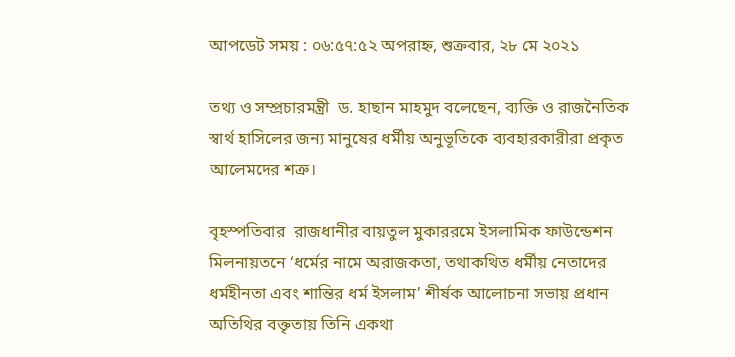আপডেট সময় : ০৬:৫৭:৫২ অপরাহ্ন, শুক্রবার, ২৮ মে ২০২১

তথ্য ও সম্প্রচারমন্ত্রী  ড. হাছান মাহমুদ বলেছেন, ব্যক্তি ও রাজনৈতিক স্বার্থ হাসিলের জন্য মানুষের ধর্মীয় অনুভূতিকে ব্যবহারকারীরা প্রকৃত আলেমদের শত্রু।

বৃহস্পতিবার  রাজধানীর বায়তুল মুকাররমে ইসলামিক ফাউন্ডেশন মিলনায়তনে ‘ধর্মের নামে অরাজকতা, তথাকথিত ধর্মীয় নেতাদের ধর্মহীনতা এবং শান্তির ধর্ম ইসলাম’ শীর্ষক আলোচনা সভায় প্রধান অতিথির বক্তৃতায় তিনি একথা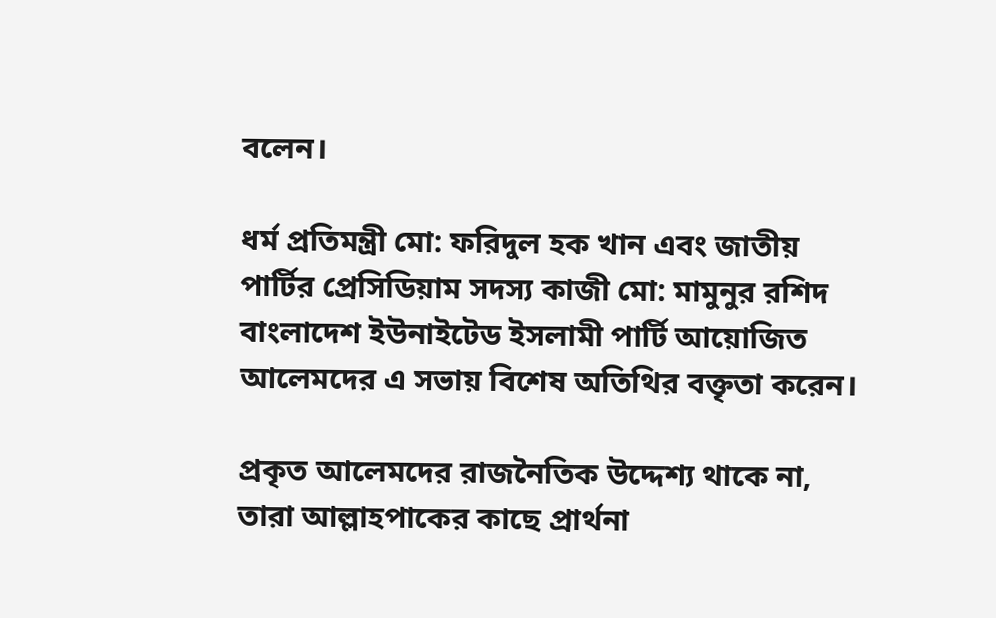বলেন।

ধর্ম প্রতিমন্ত্রী মো: ফরিদুল হক খান এবং জাতীয় পার্টির প্রেসিডিয়াম সদস্য কাজী মো: মামুনুর রশিদ বাংলাদেশ ইউনাইটেড ইসলামী পার্টি আয়োজিত আলেমদের এ সভায় বিশেষ অতিথির বক্তৃতা করেন।

প্রকৃত আলেমদের রাজনৈতিক উদ্দেশ্য থাকে না, তারা আল্লাহপাকের কাছে প্রার্থনা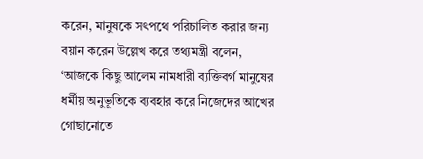করেন, মানুষকে সৎপথে পরিচালিত করার জন্য বয়ান করেন উল্লেখ করে তথ্যমন্ত্রী বলেন, ‘আজকে কিছু আলেম নামধারী ব্যক্তিবর্গ মানুষের ধর্মীয় অনুভূতিকে ব্যবহার করে নিজেদের আখের গোছানোতে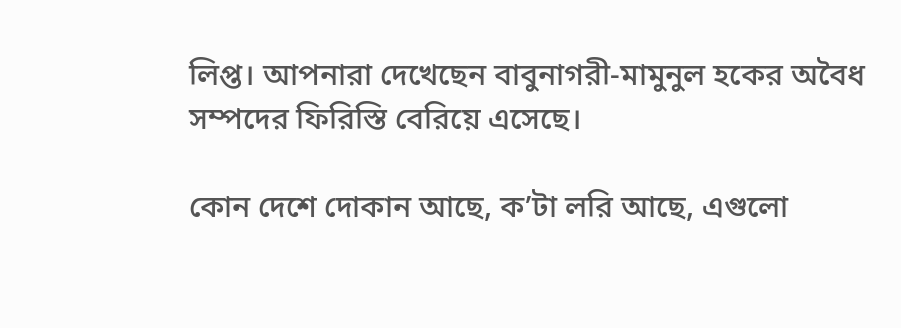লিপ্ত। আপনারা দেখেছেন বাবুনাগরী-মামুনুল হকের অবৈধ সম্পদের ফিরিস্তি বেরিয়ে এসেছে।

কোন দেশে দোকান আছে, ক’টা লরি আছে, এগুলো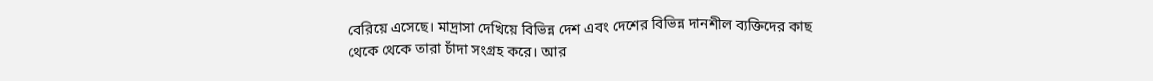বেরিয়ে এসেছে। মাদ্রাসা দেখিয়ে বিভিন্ন দেশ এবং দেশের বিভিন্ন দানশীল ব্যক্তিদের কাছ থেকে থেকে তারা চাঁদা সংগ্রহ করে। আর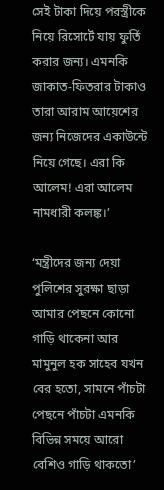সেই টাকা দিয়ে পরস্ত্রীকে নিয়ে রিসোর্টে যায় ফুর্তি করার জন্য। এমনকি জাকাত-ফিতরার টাকাও তারা আরাম আয়েশের জন্য নিজেদের একাউন্টে নিয়ে গেছে। এরা কি আলেম! এরা আলেম নামধারী কলঙ্ক।’

‘মন্ত্রীদের জন্য দেয়া পুলিশের সুরক্ষা ছাড়া আমার পেছনে কোনো গাড়ি থাকেনা আর মামুনুল হক সাহেব যখন বের হতো, সামনে পাঁচটা পেছনে পাঁচটা এমনকি বিভিন্ন সময়ে আরো বেশিও গাড়ি থাকতো’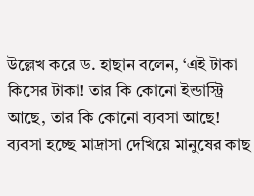উল্লেখ করে ড. হাছান বলেন, ‘এই টাকা কিসের টাকা! তার কি কোনো ইন্ডাস্ট্রি আছে, তার কি কোনো ব্যবসা আছে! ব্যবসা হচ্ছে মাদ্রাসা দেখিয়ে মানুষের কাছ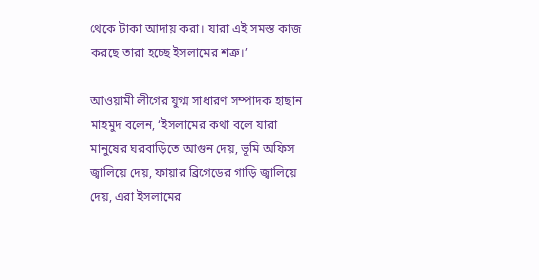থেকে টাকা আদায় করা। যারা এই সমস্ত কাজ করছে তারা হচ্ছে ইসলামের শত্রু।’

আওয়ামী লীগের যুগ্ম সাধারণ সম্পাদক হাছান মাহমুদ বলেন, ‘ইসলামের কথা বলে যারা মানুষের ঘরবাড়িতে আগুন দেয়, ভূমি অফিস জ্বালিয়ে দেয়, ফায়ার ব্রিগেডের গাড়ি জ্বালিয়ে দেয়, এরা ইসলামের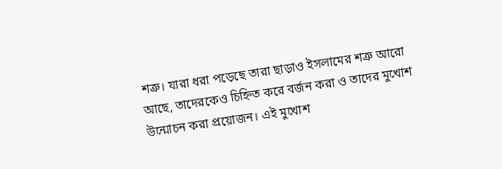শত্রু। যারা ধরা পড়েছে তারা ছাড়াও ইসলামের শত্রু আরো আছে, তাদেরকেও চিহ্নিত করে বর্জন করা ও তাদের মুখোশ উন্মোচন করা প্রয়োজন। এই মুখোশ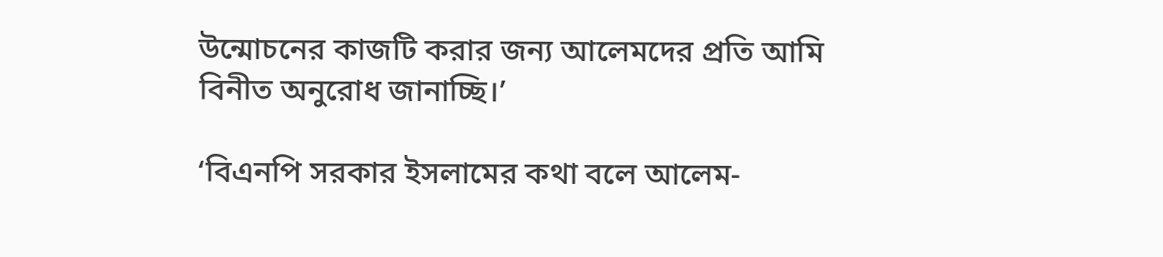উন্মোচনের কাজটি করার জন্য আলেমদের প্রতি আমি বিনীত অনুরোধ জানাচ্ছি।’

‘বিএনপি সরকার ইসলামের কথা বলে আলেম-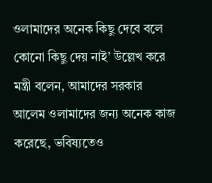ওলামাদের অনেক কিছু দেবে বলে কোনো কিছু দেয় নাই’ উল্লেখ করে মন্ত্রী বলেন, আমাদের সরকার আলেম ওলামাদের জন্য অনেক কাজ করেছে, ভবিষ্যতেও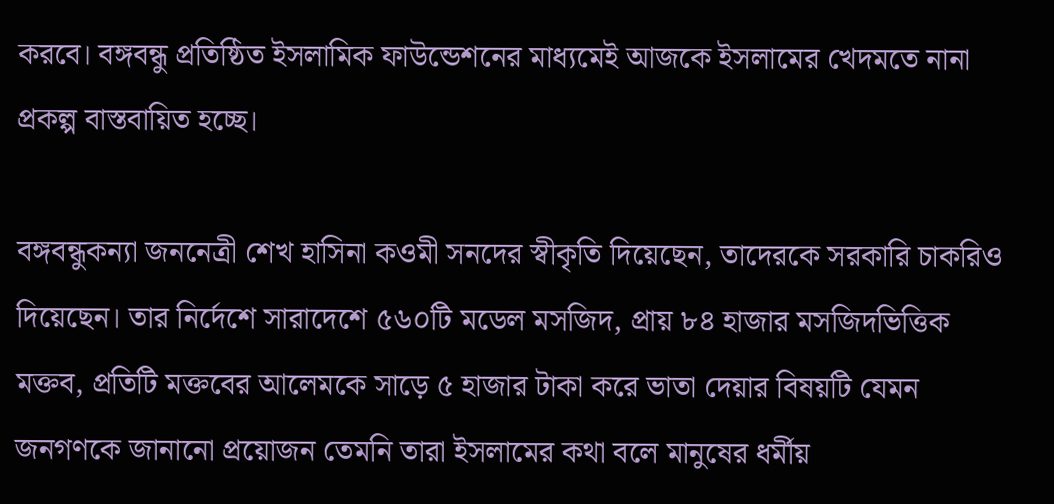করবে। বঙ্গবন্ধু প্রতিষ্ঠিত ইসলামিক ফাউন্ডেশনের মাধ্যমেই আজকে ইসলামের খেদমতে নানা প্রকল্প বাস্তবায়িত হচ্ছে।

বঙ্গবন্ধুকন্যা জননেত্রী শেখ হাসিনা কওমী সনদের স্বীকৃতি দিয়েছেন, তাদেরকে সরকারি চাকরিও দিয়েছেন। তার নির্দেশে সারাদেশে ৫৬০টি মডেল মসজিদ, প্রায় ৮৪ হাজার মসজিদভিত্তিক মক্তব, প্রতিটি মক্তবের আলেমকে সাড়ে ৫ হাজার টাকা করে ভাতা দেয়ার বিষয়টি যেমন জনগণকে জানানো প্রয়োজন তেমনি তারা ইসলামের কথা বলে মানুষের ধর্মীয়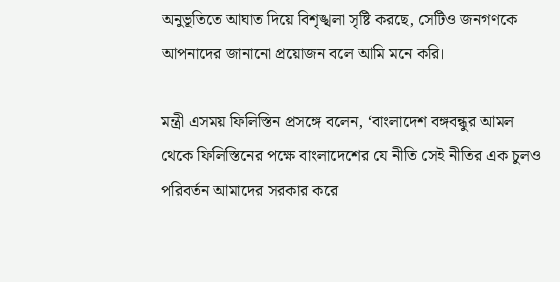অনুভূতিতে আঘাত দিয়ে বিশৃঙ্খলা সৃষ্টি করছে, সেটিও জনগণকে আপনাদের জানানো প্রয়োজন বলে আমি মনে করি।

মন্ত্রী এসময় ফিলিস্তিন প্রসঙ্গে বলেন, ‘বাংলাদেশ বঙ্গবন্ধুর আমল থেকে ফিলিস্তিনের পক্ষে বাংলাদেশের যে নীতি সেই নীতির এক চুলও পরিবর্তন আমাদের সরকার করে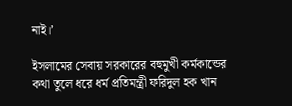নাই।’

ইসলামের সেবায় সরকারের বহুমুখী কর্মকান্ডের কথা তুলে ধরে ধর্ম প্রতিমন্ত্রী ফরিদুল হক খান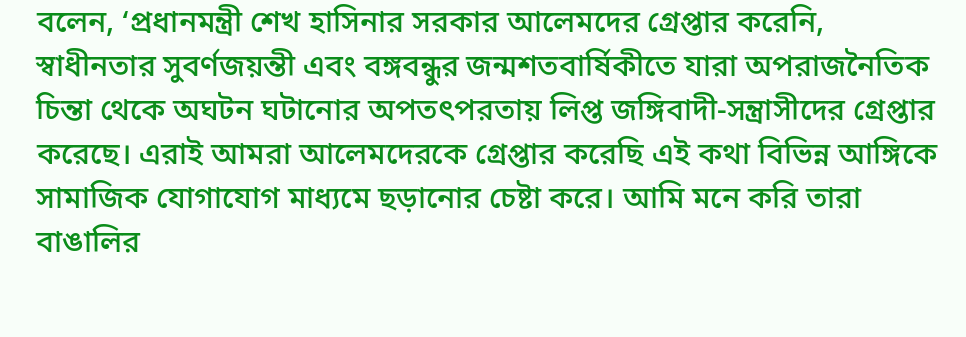বলেন, ‘প্রধানমন্ত্রী শেখ হাসিনার সরকার আলেমদের গ্রেপ্তার করেনি, স্বাধীনতার সুবর্ণজয়ন্তী এবং বঙ্গবন্ধুর জন্মশতবার্ষিকীতে যারা অপরাজনৈতিক চিন্তা থেকে অঘটন ঘটানোর অপতৎপরতায় লিপ্ত জঙ্গিবাদী-সন্ত্রাসীদের গ্রেপ্তার করেছে। এরাই আমরা আলেমদেরকে গ্রেপ্তার করেছি এই কথা বিভিন্ন আঙ্গিকে সামাজিক যোগাযোগ মাধ্যমে ছড়ানোর চেষ্টা করে। আমি মনে করি তারা বাঙালির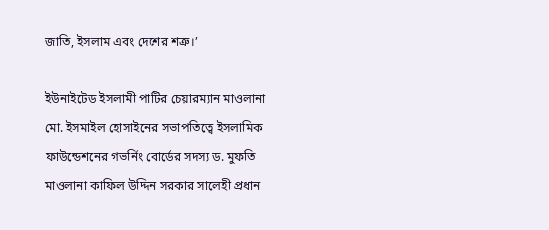জাতি, ইসলাম এবং দেশের শত্রু।’

ইউনাইটেড ইসলামী পাটির চেয়ারম্যান মাওলানা মো. ইসমাইল হোসাইনের সভাপতিত্বে ইসলামিক ফাউন্ডেশনের গভর্নিং বোর্ডের সদস্য ড. মুফতি মাওলানা কাফিল উদ্দিন সরকার সালেহী প্রধান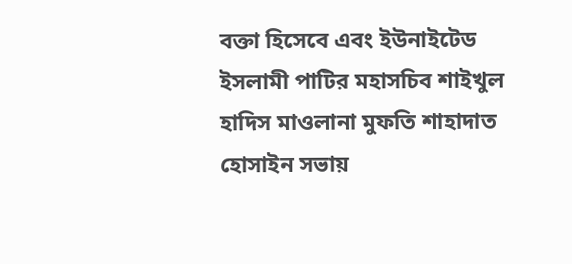বক্তা হিসেবে এবং ইউনাইটেড ইসলামী পাটির মহাসচিব শাইখুল হাদিস মাওলানা মুফতি শাহাদাত হোসাইন সভায়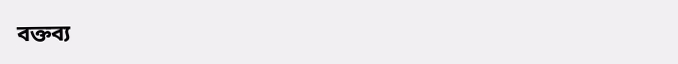বক্তব্য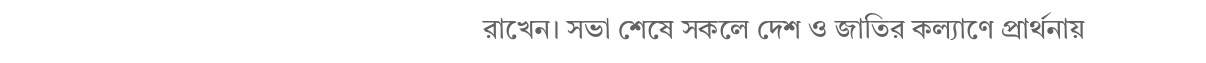রাখেন। সভা শেষে সকলে দেশ ও জাতির কল্যাণে প্রার্থনায়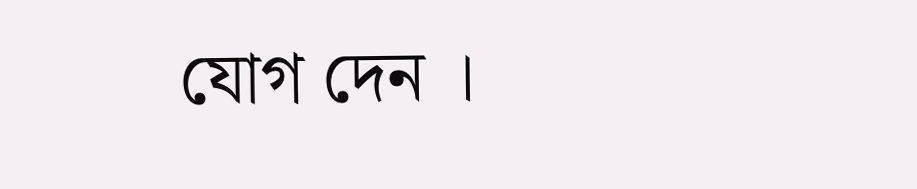যোগ দেন ।